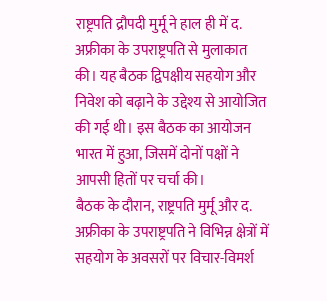राष्ट्रपति द्रौपदी मुर्मू ने हाल ही में द. अफ्रीका के उपराष्ट्रपति से मुलाकात की। यह बैठक द्विपक्षीय सहयोग और निवेश को बढ़ाने के उद्देश्य से आयोजित की गई थी। इस बैठक का आयोजन भारत में हुआ, जिसमें दोनों पक्षों ने आपसी हितों पर चर्चा की।
बैठक के दौरान, राष्ट्रपति मुर्मू और द. अफ्रीका के उपराष्ट्रपति ने विभिन्न क्षेत्रों में सहयोग के अवसरों पर विचार-विमर्श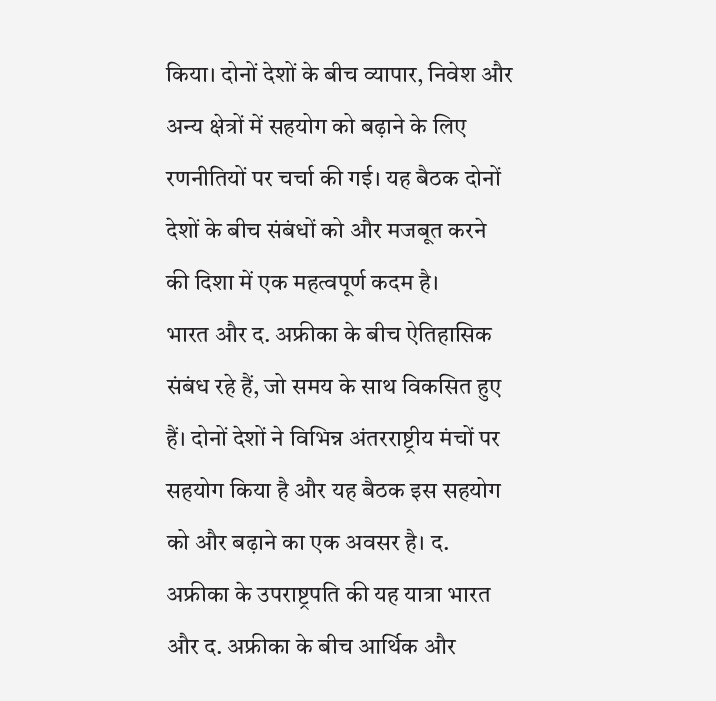किया। दोनों देशों के बीच व्यापार, निवेश और अन्य क्षेत्रों में सहयोग को बढ़ाने के लिए रणनीतियों पर चर्चा की गई। यह बैठक दोनों देशों के बीच संबंधों को और मजबूत करने की दिशा में एक महत्वपूर्ण कदम है।
भारत और द. अफ्रीका के बीच ऐतिहासिक संबंध रहे हैं, जो समय के साथ विकसित हुए हैं। दोनों देशों ने विभिन्न अंतरराष्ट्रीय मंचों पर सहयोग किया है और यह बैठक इस सहयोग को और बढ़ाने का एक अवसर है। द. अफ्रीका के उपराष्ट्रपति की यह यात्रा भारत और द. अफ्रीका के बीच आर्थिक और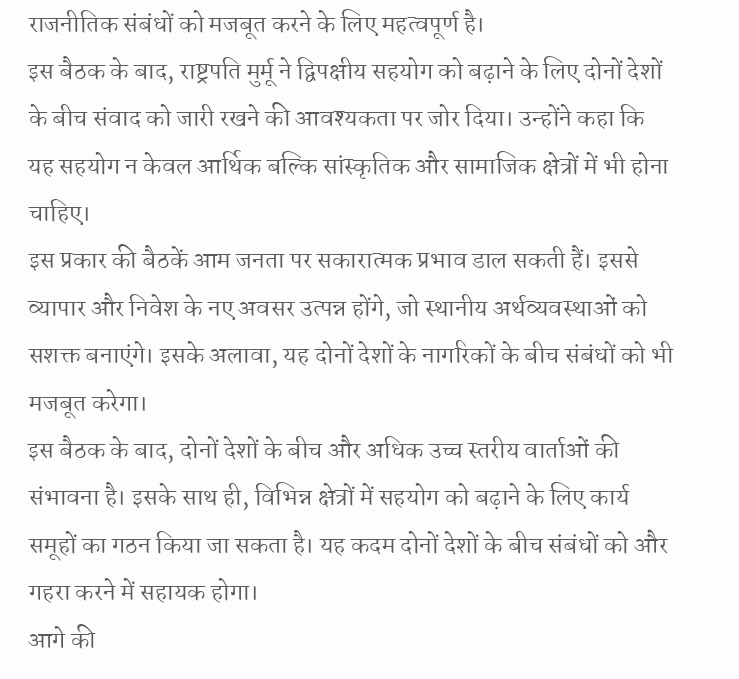राजनीतिक संबंधों को मजबूत करने के लिए महत्वपूर्ण है।
इस बैठक के बाद, राष्ट्रपति मुर्मू ने द्विपक्षीय सहयोग को बढ़ाने के लिए दोनों देशों के बीच संवाद को जारी रखने की आवश्यकता पर जोर दिया। उन्होंने कहा कि यह सहयोग न केवल आर्थिक बल्कि सांस्कृतिक और सामाजिक क्षेत्रों में भी होना चाहिए।
इस प्रकार की बैठकें आम जनता पर सकारात्मक प्रभाव डाल सकती हैं। इससे व्यापार और निवेश के नए अवसर उत्पन्न होंगे, जो स्थानीय अर्थव्यवस्थाओं को सशक्त बनाएंगे। इसके अलावा, यह दोनों देशों के नागरिकों के बीच संबंधों को भी मजबूत करेगा।
इस बैठक के बाद, दोनों देशों के बीच और अधिक उच्च स्तरीय वार्ताओं की संभावना है। इसके साथ ही, विभिन्न क्षेत्रों में सहयोग को बढ़ाने के लिए कार्य समूहों का गठन किया जा सकता है। यह कदम दोनों देशों के बीच संबंधों को और गहरा करने में सहायक होगा।
आगे की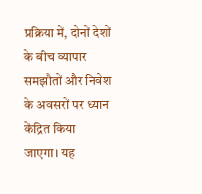प्रक्रिया में, दोनों देशों के बीच व्यापार समझौतों और निवेश के अवसरों पर ध्यान केंद्रित किया जाएगा। यह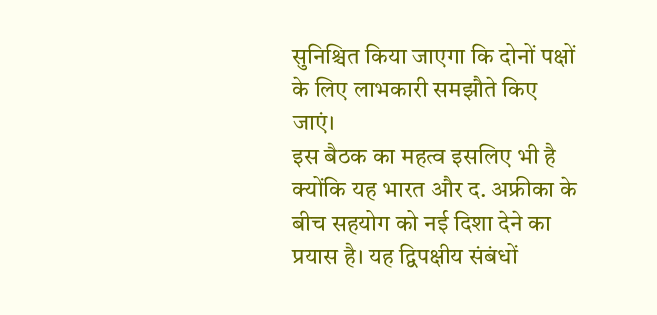सुनिश्चित किया जाएगा कि दोनों पक्षों के लिए लाभकारी समझौते किए जाएं।
इस बैठक का महत्व इसलिए भी है क्योंकि यह भारत और द. अफ्रीका के बीच सहयोग को नई दिशा देने का प्रयास है। यह द्विपक्षीय संबंधों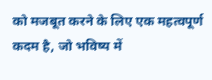को मजबूत करने के लिए एक महत्वपूर्ण कदम है, जो भविष्य में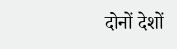दोनों देशों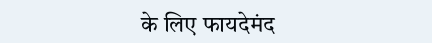के लिए फायदेमंद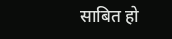साबित हो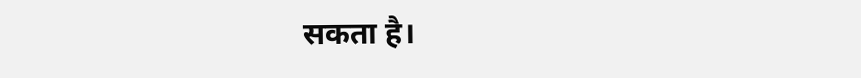सकता है।